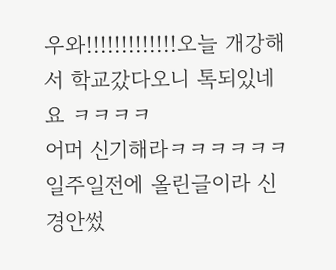우와!!!!!!!!!!!!!오늘 개강해서 학교갔다오니 톡되있네요 ㅋㅋㅋㅋ
어머 신기해라ㅋㅋㅋㅋㅋㅋ일주일전에 올린글이라 신경안썼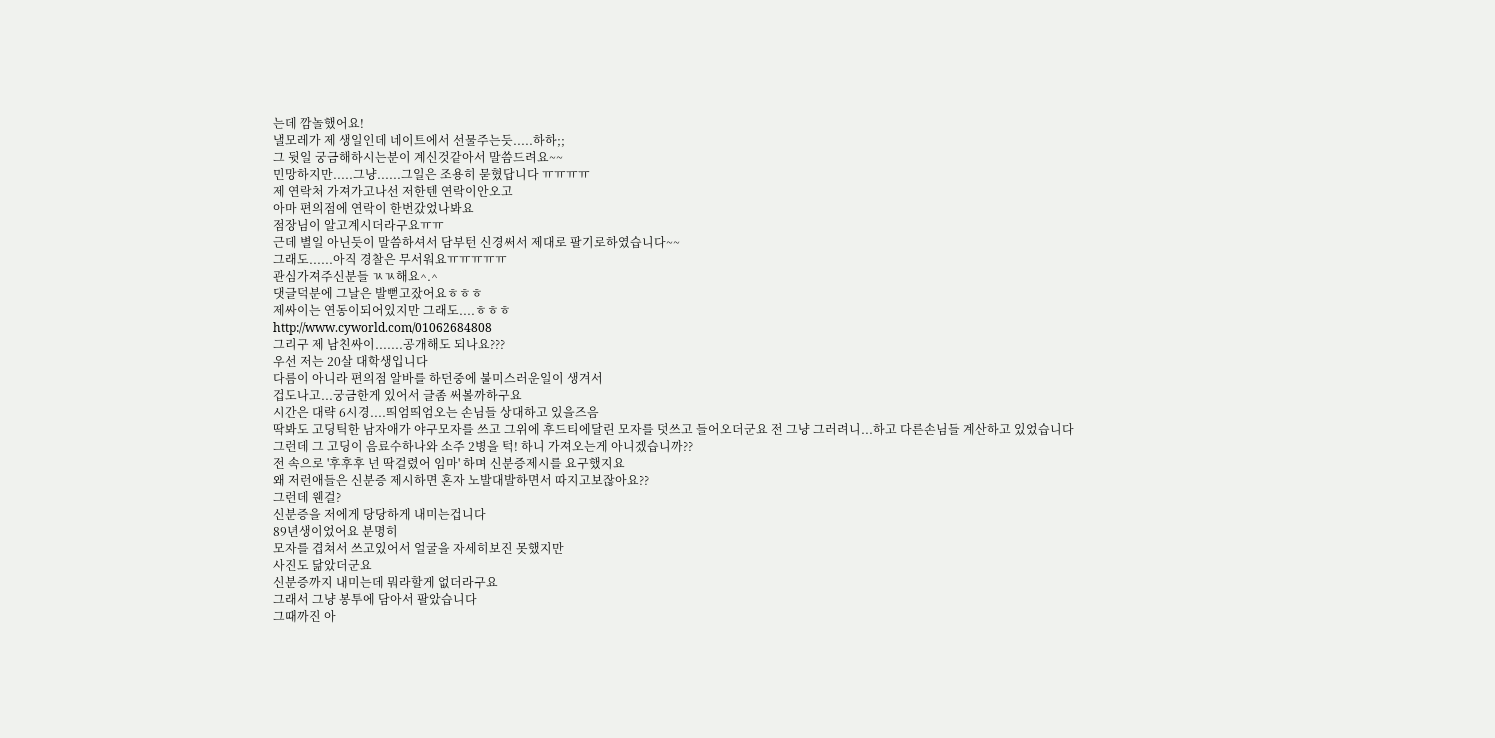는데 깜놀했어요!
낼모레가 제 생일인데 네이트에서 선물주는듯.....하하;;
그 뒷일 궁금해하시는분이 계신것같아서 말씀드려요~~
민망하지만.....그냥......그일은 조용히 묻혔답니다 ㅠㅠㅠㅠ
제 연락처 가져가고나선 저한텐 연락이안오고
아마 편의점에 연락이 한번갔었나봐요
점장님이 알고계시더라구요ㅠㅠ
근데 별일 아닌듯이 말씀하셔서 담부턴 신경써서 제대로 팔기로하였습니다~~
그래도......아직 경찰은 무서워요ㅠㅠㅠㅠㅠ
관심가져주신분들 ㄳㄳ해요^.^
댓글덕분에 그날은 발뻗고잤어요ㅎㅎㅎ
제싸이는 연동이되어있지만 그래도....ㅎㅎㅎ
http://www.cyworld.com/01062684808
그리구 제 남친싸이.......공개해도 되나요???
우선 저는 20살 대학생입니다
다름이 아니라 편의점 알바를 하던중에 불미스러운일이 생겨서
겁도나고...궁금한게 있어서 글좀 써볼까하구요
시간은 대략 6시경....띄엄띄엄오는 손님들 상대하고 있을즈음
딱봐도 고딩틱한 남자애가 야구모자를 쓰고 그위에 후드티에달린 모자를 덧쓰고 들어오더군요 전 그냥 그러려니...하고 다른손님들 계산하고 있었습니다
그런데 그 고딩이 음료수하나와 소주 2병을 턱! 하니 가져오는게 아니겠습니까??
전 속으로 '후후후 넌 딱걸렸어 임마' 하며 신분증제시를 요구했지요
왜 저런애들은 신분증 제시하면 혼자 노발대발하면서 따지고보잖아요??
그런데 웬걸?
신분증을 저에게 당당하게 내미는겁니다
89년생이었어요 분명히
모자를 겹쳐서 쓰고있어서 얼굴을 자세히보진 못했지만
사진도 닮았더군요
신분증까지 내미는데 뭐라할게 없더라구요
그래서 그냥 봉투에 담아서 팔았습니다
그때까진 아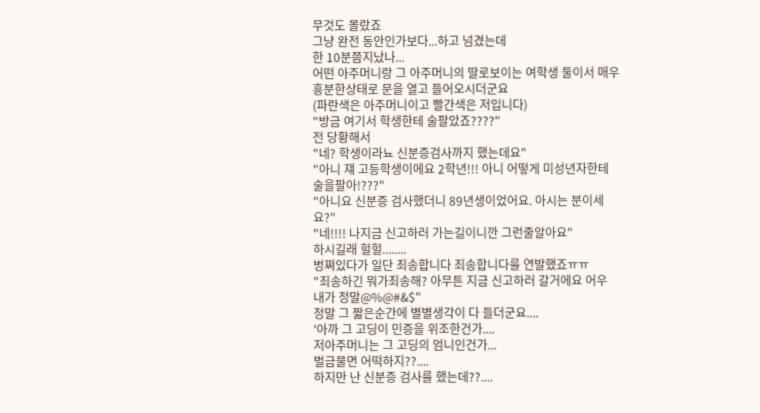무것도 몰랐죠
그냥 완전 동안인가보다...하고 넘겼는데
한 10분쯤지났나...
어떤 아주머니랑 그 아주머니의 딸로보이는 여학생 둘이서 매우 흥분한상태로 문을 열고 들어오시더군요
(파란색은 아주머니이고 빨간색은 저입니다)
"방금 여기서 학생한테 술팔았죠????"
전 당황해서
"네? 학생이라뇨 신분증검사까지 했는데요"
"아니 쟤 고등학생이에요 2학년!!! 아니 어떻게 미성년자한테 술을팔아!???"
"아니요 신분증 검사했더니 89년생이었어요. 아시는 분이세요?"
"네!!!! 나지금 신고하러 가는길이니깐 그런줄알아요"
하시길래 헐헐........
벙쪄있다가 일단 죄송합니다 죄송합니다를 연발했죠ㅠㅠ
"죄송하긴 뭐가죄송해? 아무튼 지금 신고하러 갈거에요 어우 내가 정말@%@#&$"
정말 그 짧은순간에 별별생각이 다 들더군요....
'아까 그 고딩이 민증을 위조한건가....
저아주머니는 그 고딩의 엄니인건가...
벌금물면 어떡하지??....
하지만 난 신분증 검사를 했는데??....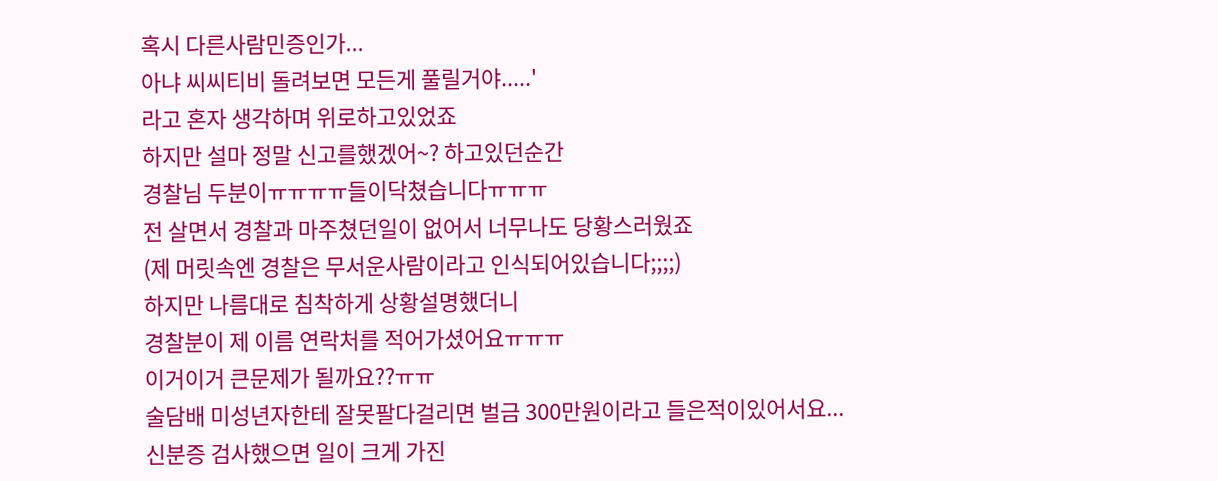혹시 다른사람민증인가...
아냐 씨씨티비 돌려보면 모든게 풀릴거야.....'
라고 혼자 생각하며 위로하고있었죠
하지만 설마 정말 신고를했겠어~? 하고있던순간
경찰님 두분이ㅠㅠㅠㅠ들이닥쳤습니다ㅠㅠㅠ
전 살면서 경찰과 마주쳤던일이 없어서 너무나도 당황스러웠죠
(제 머릿속엔 경찰은 무서운사람이라고 인식되어있습니다;;;;)
하지만 나름대로 침착하게 상황설명했더니
경찰분이 제 이름 연락처를 적어가셨어요ㅠㅠㅠ
이거이거 큰문제가 될까요??ㅠㅠ
술담배 미성년자한테 잘못팔다걸리면 벌금 300만원이라고 들은적이있어서요...
신분증 검사했으면 일이 크게 가진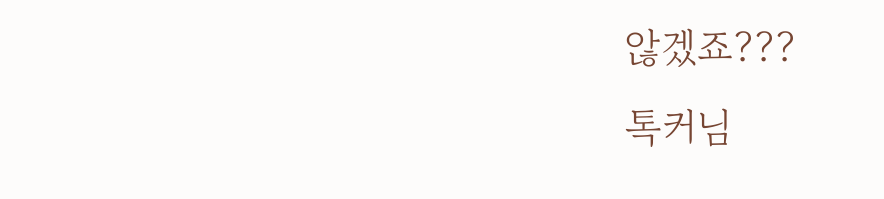않겠죠???
톡커님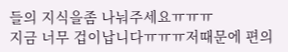들의 지식을좀 나눠주세요ㅠㅠㅠ
지금 너무 겁이납니다ㅠㅠㅠ저때문에 편의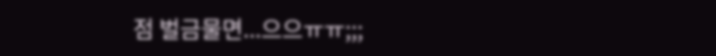점 벌금물면...으으ㅠㅠ;;;